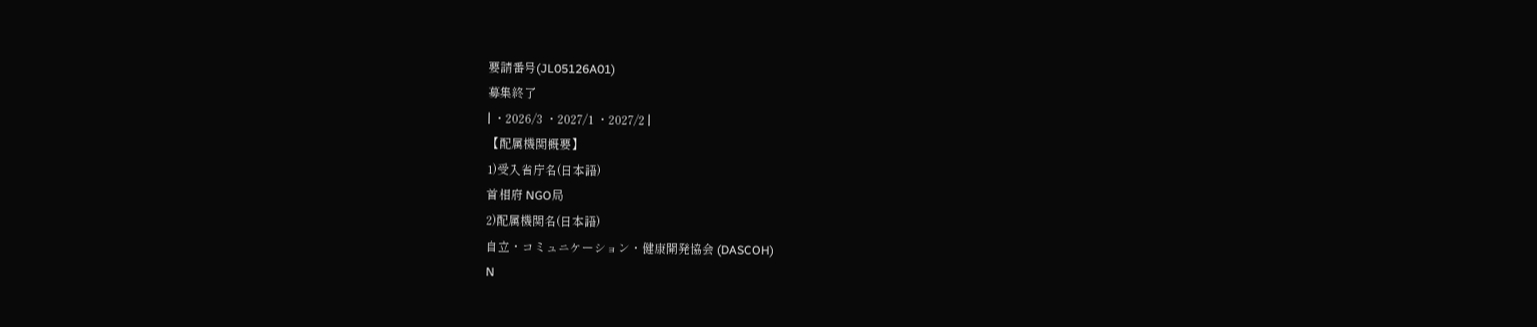要請番号(JL05126A01)
募集終了
| ・2026/3 ・2027/1 ・2027/2 |
【配属機関概要】
1)受入省庁名(日本語)
首相府 NGO局
2)配属機関名(日本語)
自立・コミュニケーション・健康開発協会 (DASCOH)
N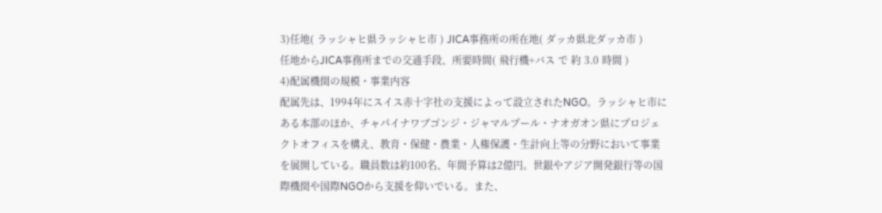3)任地( ラッシャヒ県ラッシャヒ市 ) JICA事務所の所在地( ダッカ県北ダッカ市 )
任地からJICA事務所までの交通手段、所要時間( 飛行機+バス で 約 3.0 時間 )
4)配属機関の規模・事業内容
配属先は、1994年にスイス赤十字社の支援によって設立されたNGO。ラッシャヒ市にある本部のほか、チャパイナワブゴンジ・ジャマルプール・ナオガオン県にプロジェクトオフィスを構え、教育・保健・農業・人権保護・生計向上等の分野において事業を展開している。職員数は約100名、年間予算は2億円。世銀やアジア開発銀行等の国際機関や国際NGOから支援を仰いでいる。また、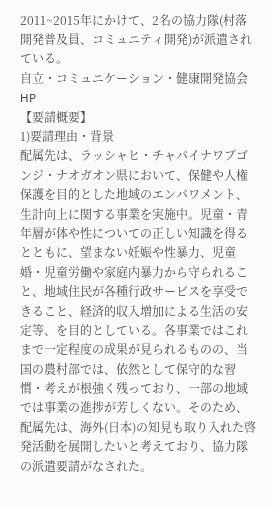2011~2015年にかけて、2名の協力隊(村落開発普及員、コミュニティ開発)が派遣されている。
自立・コミュニケーション・健康開発協会HP
【要請概要】
1)要請理由・背景
配属先は、ラッシャヒ・チャパイナワブゴンジ・ナオガオン県において、保健や人権保護を目的とした地域のエンパワメント、生計向上に関する事業を実施中。児童・青年層が体や性についての正しい知識を得るとともに、望まない妊娠や性暴力、児童婚・児童労働や家庭内暴力から守られること、地域住民が各種行政サービスを享受できること、経済的収入増加による生活の安定等、を目的としている。各事業ではこれまで一定程度の成果が見られるものの、当国の農村部では、依然として保守的な習慣・考えが根強く残っており、一部の地域では事業の進捗が芳しくない。そのため、配属先は、海外(日本)の知見も取り入れた啓発活動を展開したいと考えており、協力隊の派遣要請がなされた。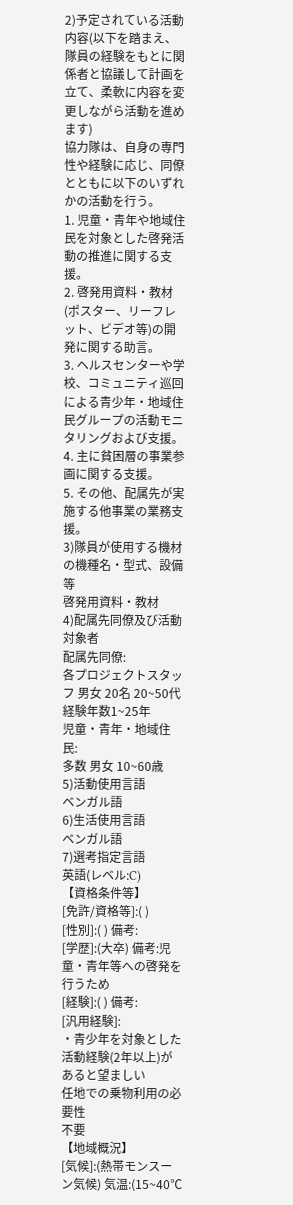2)予定されている活動内容(以下を踏まえ、隊員の経験をもとに関係者と協議して計画を立て、柔軟に内容を変更しながら活動を進めます)
協力隊は、自身の専門性や経験に応じ、同僚とともに以下のいずれかの活動を行う。
1. 児童・青年や地域住民を対象とした啓発活動の推進に関する支援。
2. 啓発用資料・教材(ポスター、リーフレット、ビデオ等)の開発に関する助言。
3. ヘルスセンターや学校、コミュニティ巡回による青少年・地域住民グループの活動モニタリングおよび支援。
4. 主に貧困層の事業参画に関する支援。
5. その他、配属先が実施する他事業の業務支援。
3)隊員が使用する機材の機種名・型式、設備等
啓発用資料・教材
4)配属先同僚及び活動対象者
配属先同僚:
各プロジェクトスタッフ 男女 20名 20~50代 経験年数1~25年
児童・青年・地域住民:
多数 男女 10~60歳
5)活動使用言語
ベンガル語
6)生活使用言語
ベンガル語
7)選考指定言語
英語(レベル:C)
【資格条件等】
[免許/資格等]:( )
[性別]:( ) 備考:
[学歴]:(大卒) 備考:児童・青年等への啓発を行うため
[経験]:( ) 備考:
[汎用経験]:
・青少年を対象とした活動経験(2年以上)があると望ましい
任地での乗物利用の必要性
不要
【地域概況】
[気候]:(熱帯モンスーン気候) 気温:(15~40℃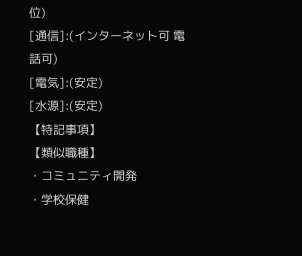位)
[通信]:(インターネット可 電話可)
[電気]:(安定)
[水源]:(安定)
【特記事項】
【類似職種】
・コミュニティ開発
・学校保健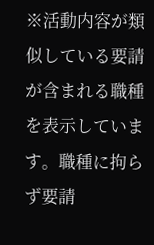※活動内容が類似している要請が含まれる職種を表示しています。職種に拘らず要請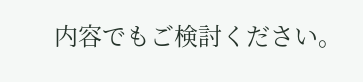内容でもご検討ください。